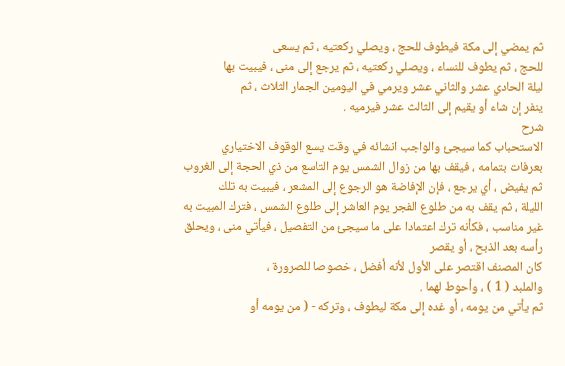ثم يمضي إلى مكة فيطوف للحج ، ويصلي ركعتيه ، ثم يسعى
للحج ، ثم يطوف للنساء ، ويصلي ركعتيه ، ثم يرجع إلى منى ، فيبيت بها
ليلة الحادي عشر والثاني عشر ويرمي في اليومين الجمار الثلاث ، ثم
ينفر إن شاء أو يقيم إلى الثالث عشر فيرميه .
شرح
الاستحباب كما سيجئ والواجب انشائه في وقت يسع الوقوف الاختياري
بعرفات بتمامه ، فيقف بها من زوال الشمس يوم التاسع من ذي الحجة إلى الغروب
ثم يفيض ، أي يرجع ، فإن الإفاضة هو الرجوع إلى المشعر ، فيبيت به تلك
الليلة ، ثم يقف به من طلوع الفجر يوم العاشر إلى طلوع الشمس ، فترك المبيت به
غير مناسب ، فكأنه ترك اعتمادا على ما سيجئ من التفصيل ، فيأتي منى ، ويحلق
رأسه بعد الذبح ، أو يقصر
كان المصنف اقتصر على الأول لأنه أفضل ، خصوصا للصرورة ،
والملبد ( 1 ) ، وأحوط لهما .
ثم يأتي من يومه ، أو غده إلى مكة ليطوف ، وتركه - ( من يومه أو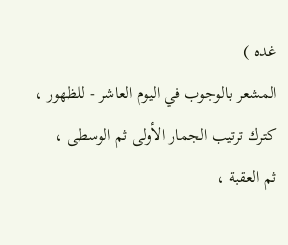غده )
المشعر بالوجوب في اليوم العاشر - للظهور ، كترك ترتيب الجمار الأولى ثم الوسطى ،
ثم العقبة ،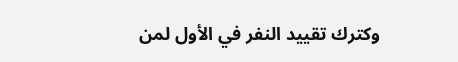وكترك تقييد النفر في الأول لمن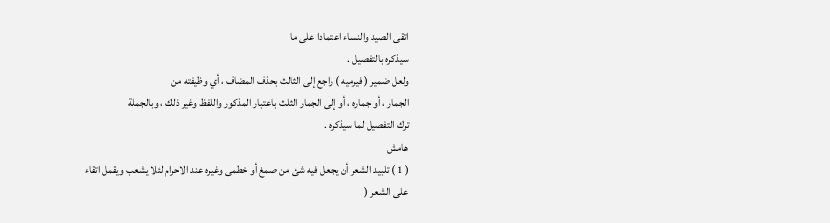اتقى الصيد والنساء اعتمادا على ما
سيذكره بالتفصيل .
ولعل ضمير ( فيرميه ) راجع إلى الثالث بحذف المضاف ، أي وظيفته من
الجمار ، أو جماره ، أو إلى الجمار الثلث باعتبار المذكور واللفظ وغير ذلك ، وبالجملة
ترك التفصيل لما سيذكره .
هامش
( 1 ) تلبيد الشعر أن يجعل فيه شئ من صمغ أو خطمى وغيره عند الاحرام لئلا يشعب ويقمل اتقاء
على الشعر (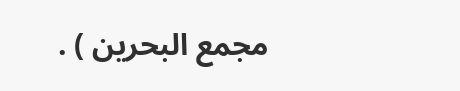مجمع البحرين ) .